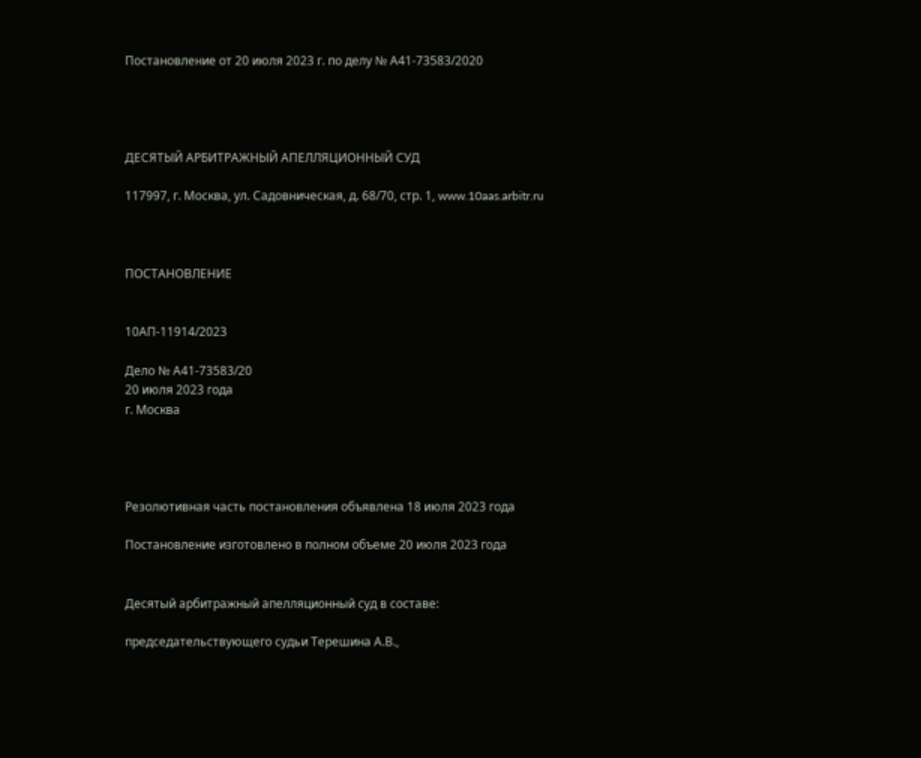Постановление от 20 июля 2023 г. по делу № А41-73583/2020




ДЕСЯТЫЙ АРБИТРАЖНЫЙ АПЕЛЛЯЦИОННЫЙ СУД

117997, г. Москва, ул. Садовническая, д. 68/70, стр. 1, www.10aas.arbitr.ru



ПОСТАНОВЛЕНИЕ


10АП-11914/2023

Дело № А41-73583/20
20 июля 2023 года
г. Москва




Резолютивная часть постановления объявлена 18 июля 2023 года

Постановление изготовлено в полном объеме 20 июля 2023 года


Десятый арбитражный апелляционный суд в составе:

председательствующего судьи Терешина А.В.,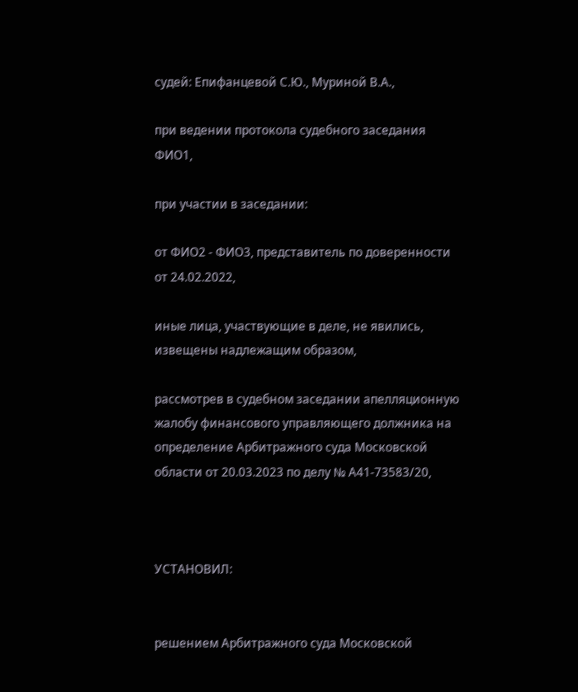судей: Епифанцевой С.Ю., Муриной В.А.,

при ведении протокола судебного заседания ФИО1,

при участии в заседании:

от ФИО2 - ФИО3, представитель по доверенности от 24.02.2022,

иные лица, участвующие в деле, не явились, извещены надлежащим образом,

рассмотрев в судебном заседании апелляционную жалобу финансового управляющего должника на определение Арбитражного суда Московской области от 20.03.2023 по делу № А41-73583/20,



УСТАНОВИЛ:


решением Арбитражного суда Московской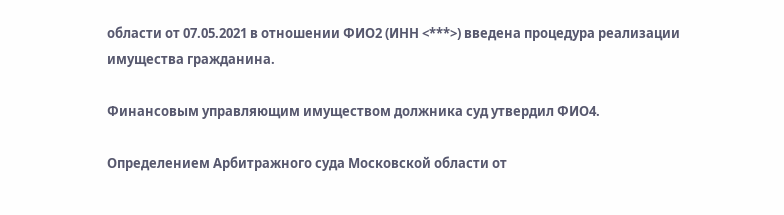области от 07.05.2021 в отношении ФИО2 (ИНН <***>) введена процедура реализации имущества гражданина.

Финансовым управляющим имуществом должника суд утвердил ФИО4.

Определением Арбитражного суда Московской области от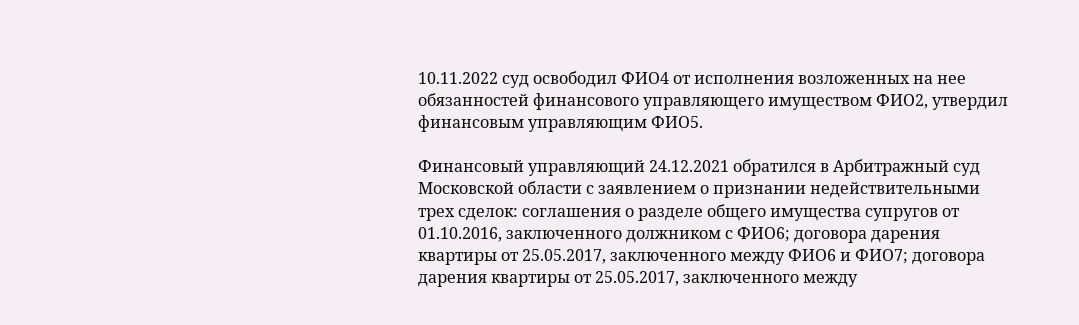10.11.2022 суд освободил ФИО4 от исполнения возложенных на нее обязанностей финансового управляющего имуществом ФИО2, утвердил финансовым управляющим ФИО5.

Финансовый управляющий 24.12.2021 обратился в Арбитражный суд Московской области с заявлением о признании недействительными трех сделок: соглашения о разделе общего имущества супругов от 01.10.2016, заключенного должником с ФИО6; договора дарения квартиры от 25.05.2017, заключенного между ФИО6 и ФИО7; договора дарения квартиры от 25.05.2017, заключенного между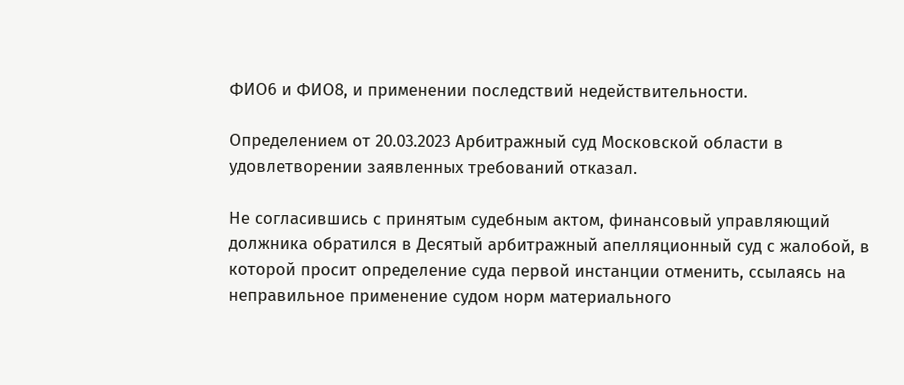ФИО6 и ФИО8, и применении последствий недействительности.

Определением от 20.03.2023 Арбитражный суд Московской области в удовлетворении заявленных требований отказал.

Не согласившись с принятым судебным актом, финансовый управляющий должника обратился в Десятый арбитражный апелляционный суд с жалобой, в которой просит определение суда первой инстанции отменить, ссылаясь на неправильное применение судом норм материального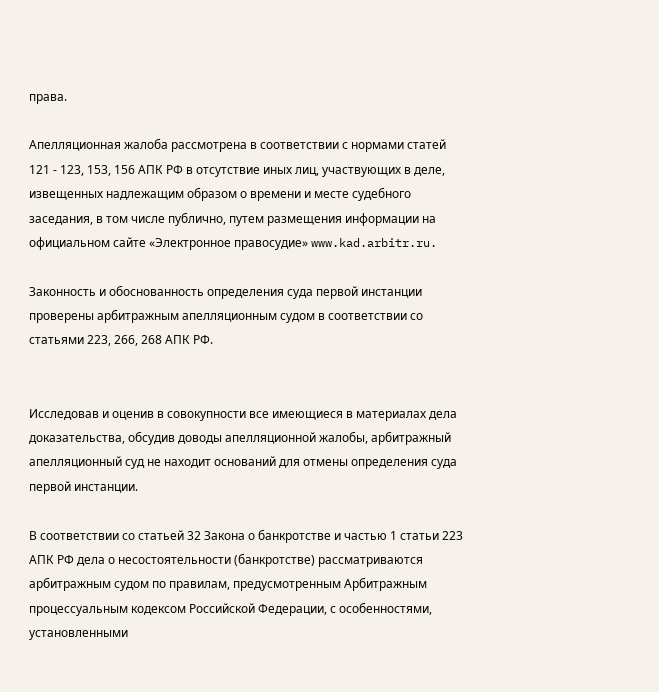права.

Апелляционная жалоба рассмотрена в соответствии с нормами статей 121 - 123, 153, 156 АПК РФ в отсутствие иных лиц, участвующих в деле, извещенных надлежащим образом о времени и месте судебного заседания, в том числе публично, путем размещения информации на официальном сайте «Электронное правосудие» www.kad.arbitr.ru.

Законность и обоснованность определения суда первой инстанции проверены арбитражным апелляционным судом в соответствии со статьями 223, 266, 268 АПК РФ.


Исследовав и оценив в совокупности все имеющиеся в материалах дела доказательства, обсудив доводы апелляционной жалобы, арбитражный апелляционный суд не находит оснований для отмены определения суда первой инстанции.

В соответствии со статьей 32 Закона о банкротстве и частью 1 статьи 223 АПК РФ дела о несостоятельности (банкротстве) рассматриваются арбитражным судом по правилам, предусмотренным Арбитражным процессуальным кодексом Российской Федерации, с особенностями, установленными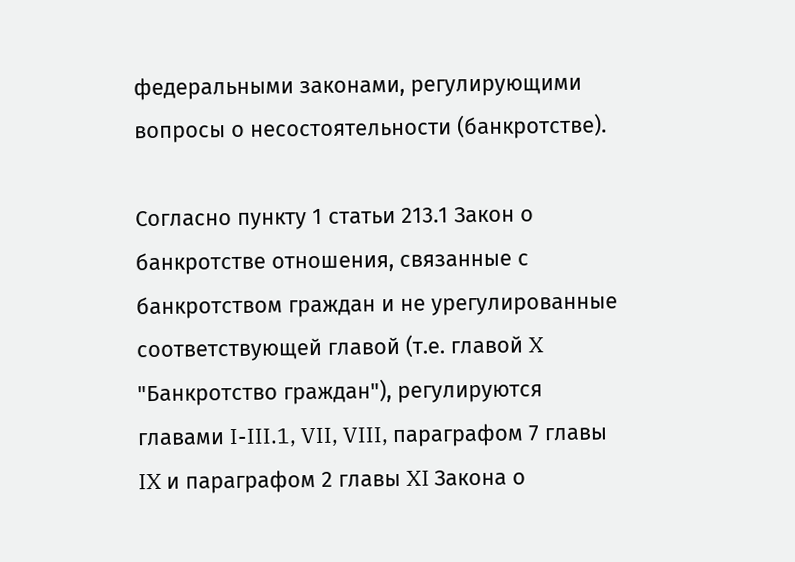федеральными законами, регулирующими вопросы о несостоятельности (банкротстве).

Согласно пункту 1 статьи 213.1 Закон о банкротстве отношения, связанные с банкротством граждан и не урегулированные соответствующей главой (т.е. главой X "Банкротство граждан"), регулируются главами I-III.1, VII, VIII, параграфом 7 главы IX и параграфом 2 главы XI Закона о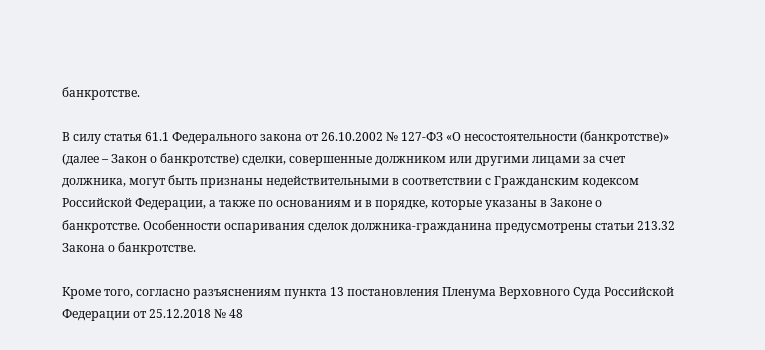банкротстве.

В силу статья 61.1 Федерального закона от 26.10.2002 № 127-ФЗ «О несостоятельности (банкротстве)» (далее – Закон о банкротстве) сделки, совершенные должником или другими лицами за счет должника, могут быть признаны недействительными в соответствии с Гражданским кодексом Российской Федерации, а также по основаниям и в порядке, которые указаны в Законе о банкротстве. Особенности оспаривания сделок должника-гражданина предусмотрены статьи 213.32 Закона о банкротстве.

Кроме того, согласно разъяснениям пункта 13 постановления Пленума Верховного Суда Российской Федерации от 25.12.2018 № 48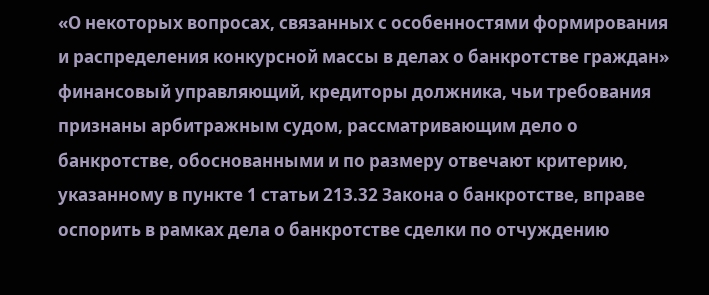«О некоторых вопросах, связанных с особенностями формирования и распределения конкурсной массы в делах о банкротстве граждан» финансовый управляющий, кредиторы должника, чьи требования признаны арбитражным судом, рассматривающим дело о банкротстве, обоснованными и по размеру отвечают критерию, указанному в пункте 1 статьи 213.32 Закона о банкротстве, вправе оспорить в рамках дела о банкротстве сделки по отчуждению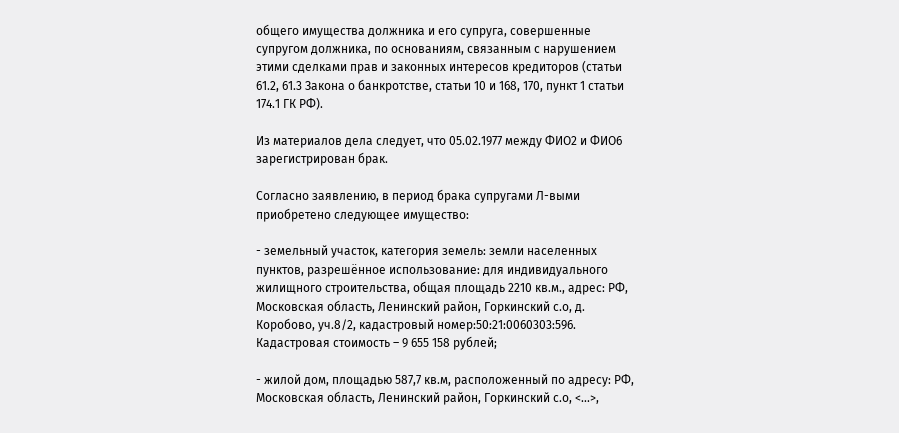общего имущества должника и его супруга, совершенные супругом должника, по основаниям, связанным с нарушением этими сделками прав и законных интересов кредиторов (статьи 61.2, 61.3 Закона о банкротстве, статьи 10 и 168, 170, пункт 1 статьи 174.1 ГК РФ).

Из материалов дела следует, что 05.02.1977 между ФИО2 и ФИО6 зарегистрирован брак.

Согласно заявлению, в период брака супругами Л-выми приобретено следующее имущество:

- земельный участок, категория земель: земли населенных пунктов, разрешённое использование: для индивидуального жилищного строительства, общая площадь 2210 кв.м., адрес: РФ, Московская область, Ленинский район, Горкинский с.о, д. Коробово, уч.8/2, кадастровый номер:50:21:0060303:596. Кадастровая стоимость – 9 655 158 рублей;

- жилой дом, площадью 587,7 кв.м, расположенный по адресу: РФ, Московская область, Ленинский район, Горкинский с.о, <...>,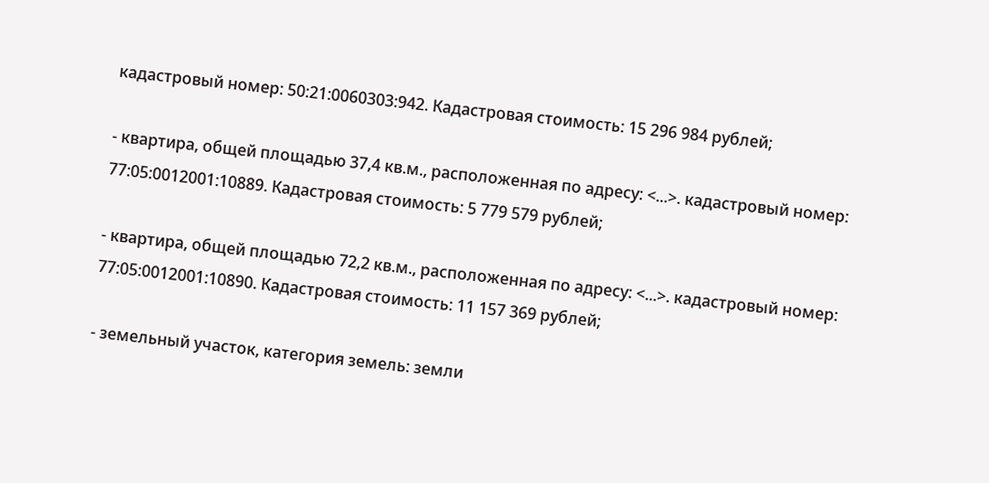кадастровый номер: 50:21:0060303:942. Кадастровая стоимость: 15 296 984 рублей;

- квартира, общей площадью 37,4 кв.м., расположенная по адресу: <...>. кадастровый номер: 77:05:0012001:10889. Кадастровая стоимость: 5 779 579 рублей;

- квартира, общей площадью 72,2 кв.м., расположенная по адресу: <...>. кадастровый номер: 77:05:0012001:10890. Кадастровая стоимость: 11 157 369 рублей;

- земельный участок, категория земель: земли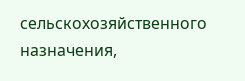сельскохозяйственного назначения,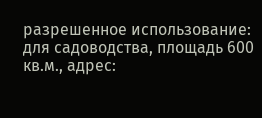разрешенное использование: для садоводства, площадь 600 кв.м., адрес: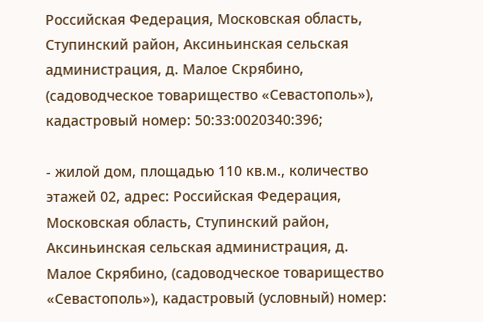Российская Федерация, Московская область, Ступинский район, Аксиньинская сельская администрация, д. Малое Скрябино, (садоводческое товарищество «Севастополь»), кадастровый номер: 50:33:0020340:396;

- жилой дом, площадью 110 кв.м., количество этажей 02, адрес: Российская Федерация, Московская область, Ступинский район, Аксиньинская сельская администрация, д. Малое Скрябино, (садоводческое товарищество «Севастополь»), кадастровый (условный) номер: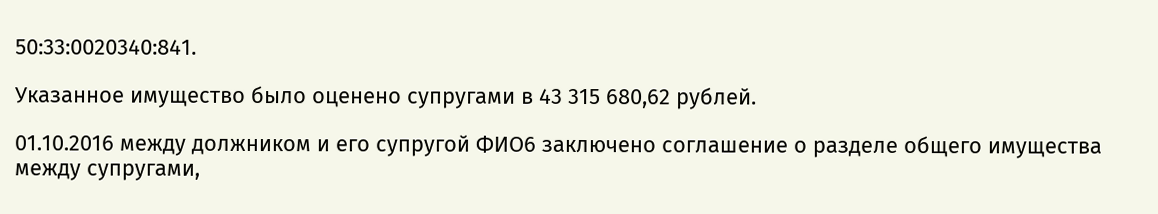50:33:0020340:841.

Указанное имущество было оценено супругами в 43 315 680,62 рублей.

01.10.2016 между должником и его супругой ФИО6 заключено соглашение о разделе общего имущества между супругами,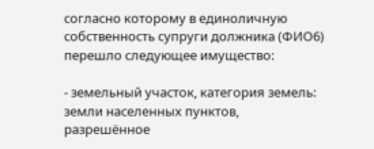согласно которому в единоличную собственность супруги должника (ФИО6) перешло следующее имущество:

- земельный участок, категория земель: земли населенных пунктов, разрешённое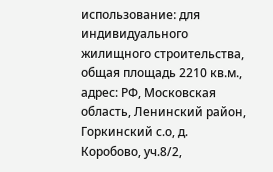использование: для индивидуального жилищного строительства, общая площадь 2210 кв.м., адрес: РФ, Московская область, Ленинский район, Горкинский с.о, д. Коробово, уч.8/2,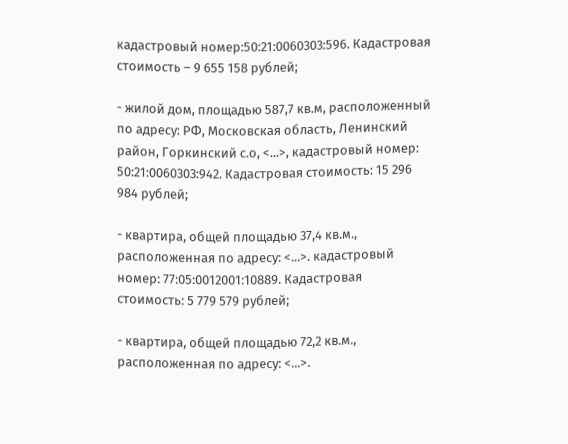кадастровый номер:50:21:0060303:596. Кадастровая стоимость – 9 655 158 рублей;

- жилой дом, площадью 587,7 кв.м, расположенный по адресу: РФ, Московская область, Ленинский район, Горкинский с.о, <...>, кадастровый номер: 50:21:0060303:942. Кадастровая стоимость: 15 296 984 рублей;

- квартира, общей площадью 37,4 кв.м., расположенная по адресу: <...>. кадастровый номер: 77:05:0012001:10889. Кадастровая стоимость: 5 779 579 рублей;

- квартира, общей площадью 72,2 кв.м., расположенная по адресу: <...>.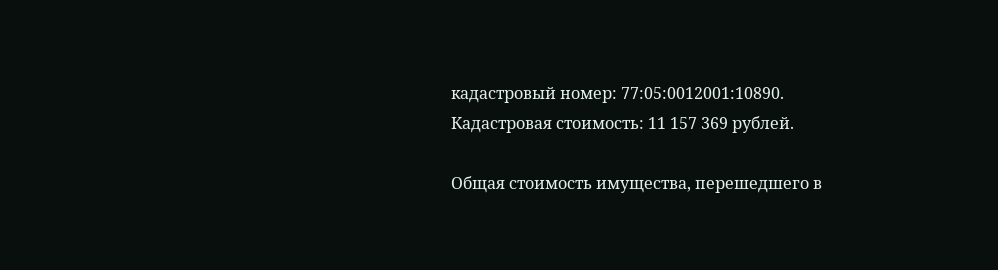кадастровый номер: 77:05:0012001:10890. Кадастровая стоимость: 11 157 369 рублей.

Общая стоимость имущества, перешедшего в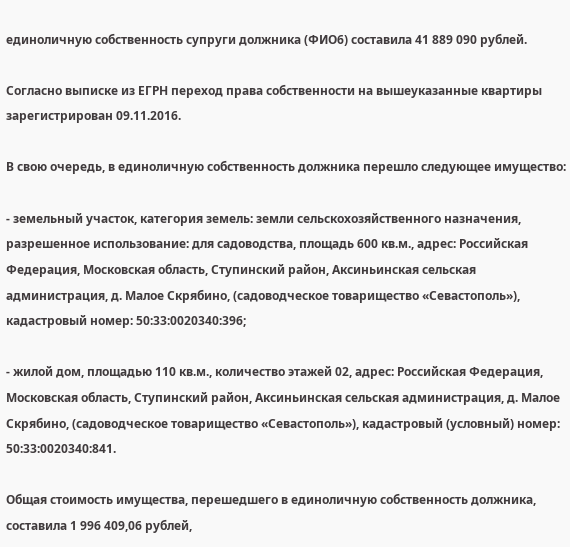единоличную собственность супруги должника (ФИО6) составила 41 889 090 рублей.

Согласно выписке из ЕГРН переход права собственности на вышеуказанные квартиры зарегистрирован 09.11.2016.

В свою очередь, в единоличную собственность должника перешло следующее имущество:

- земельный участок, категория земель: земли сельскохозяйственного назначения, разрешенное использование: для садоводства, площадь 600 кв.м., адрес: Российская Федерация, Московская область, Ступинский район, Аксиньинская сельская администрация, д. Малое Скрябино, (садоводческое товарищество «Севастополь»), кадастровый номер: 50:33:0020340:396;

- жилой дом, площадью 110 кв.м., количество этажей 02, адрес: Российская Федерация, Московская область, Ступинский район, Аксиньинская сельская администрация, д. Малое Скрябино, (садоводческое товарищество «Севастополь»), кадастровый (условный) номер: 50:33:0020340:841.

Общая стоимость имущества, перешедшего в единоличную собственность должника, составила 1 996 409,06 рублей,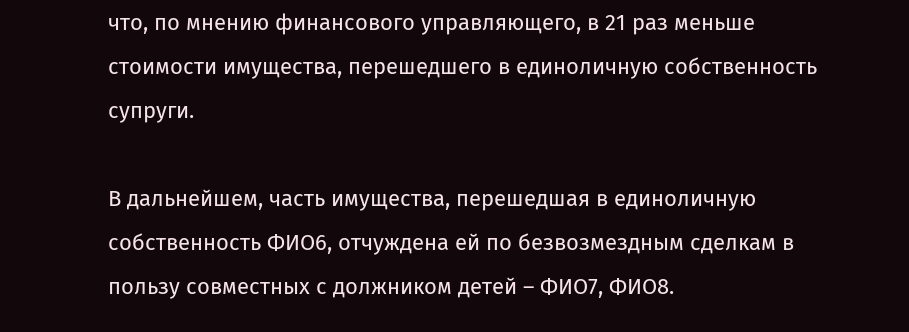что, по мнению финансового управляющего, в 21 раз меньше стоимости имущества, перешедшего в единоличную собственность супруги.

В дальнейшем, часть имущества, перешедшая в единоличную собственность ФИО6, отчуждена ей по безвозмездным сделкам в пользу совместных с должником детей – ФИО7, ФИО8.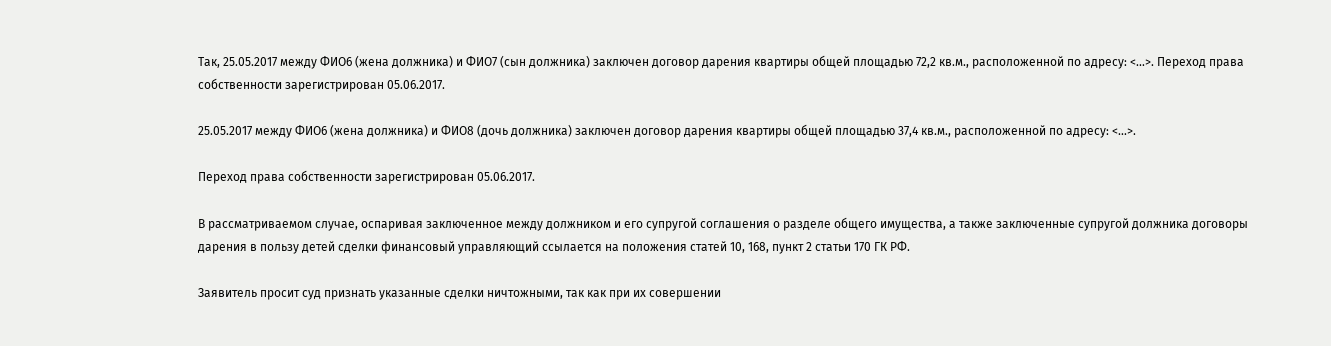Так, 25.05.2017 между ФИО6 (жена должника) и ФИО7 (сын должника) заключен договор дарения квартиры общей площадью 72,2 кв.м., расположенной по адресу: <...>. Переход права собственности зарегистрирован 05.06.2017.

25.05.2017 между ФИО6 (жена должника) и ФИО8 (дочь должника) заключен договор дарения квартиры общей площадью 37,4 кв.м., расположенной по адресу: <...>.

Переход права собственности зарегистрирован 05.06.2017.

В рассматриваемом случае, оспаривая заключенное между должником и его супругой соглашения о разделе общего имущества, а также заключенные супругой должника договоры дарения в пользу детей сделки финансовый управляющий ссылается на положения статей 10, 168, пункт 2 статьи 170 ГК РФ.

Заявитель просит суд признать указанные сделки ничтожными, так как при их совершении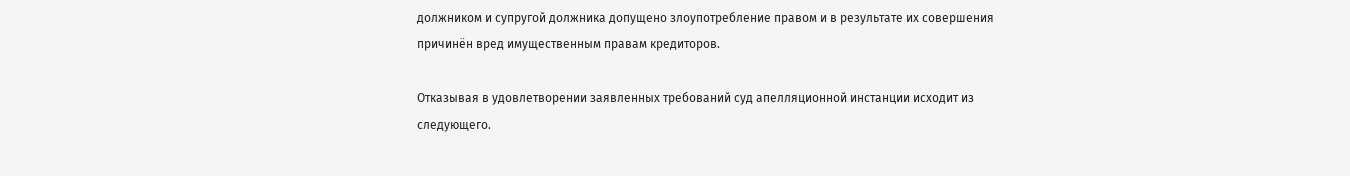должником и супругой должника допущено злоупотребление правом и в результате их совершения причинён вред имущественным правам кредиторов.

Отказывая в удовлетворении заявленных требований суд апелляционной инстанции исходит из следующего.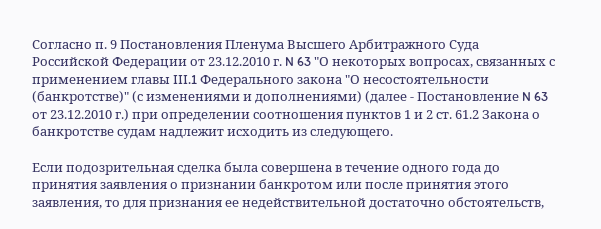Согласно п. 9 Постановления Пленума Высшего Арбитражного Суда Российской Федерации от 23.12.2010 г. N 63 "О некоторых вопросах, связанных с применением главы III.1 Федерального закона "О несостоятельности (банкротстве)" (с изменениями и дополнениями) (далее - Постановление N 63 от 23.12.2010 г.) при определении соотношения пунктов 1 и 2 ст. 61.2 Закона о банкротстве судам надлежит исходить из следующего.

Если подозрительная сделка была совершена в течение одного года до принятия заявления о признании банкротом или после принятия этого заявления, то для признания ее недействительной достаточно обстоятельств,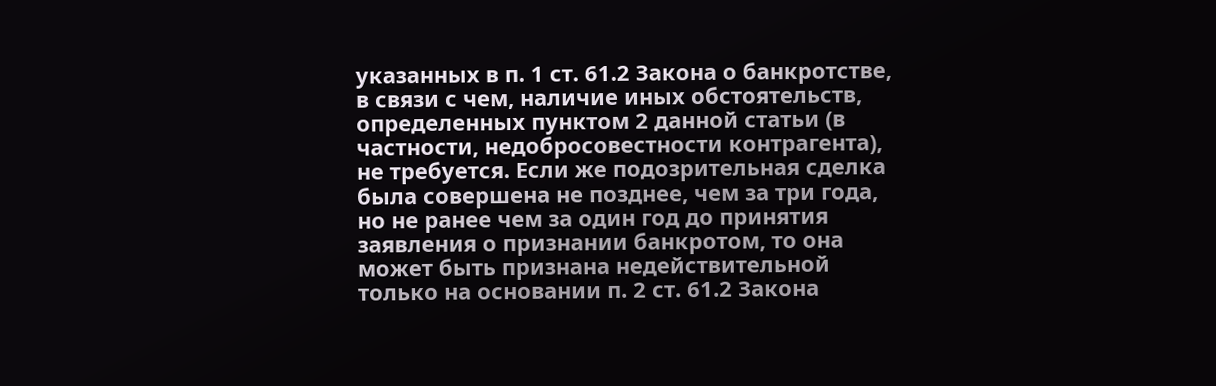указанных в п. 1 ст. 61.2 Закона о банкротстве, в связи с чем, наличие иных обстоятельств, определенных пунктом 2 данной статьи (в частности, недобросовестности контрагента), не требуется. Если же подозрительная сделка была совершена не позднее, чем за три года, но не ранее чем за один год до принятия заявления о признании банкротом, то она может быть признана недействительной только на основании п. 2 ст. 61.2 Закона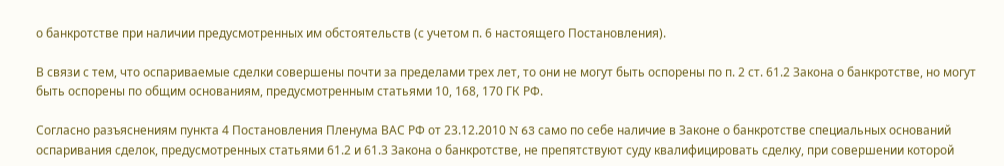о банкротстве при наличии предусмотренных им обстоятельств (с учетом п. 6 настоящего Постановления).

В связи с тем, что оспариваемые сделки совершены почти за пределами трех лет, то они не могут быть оспорены по п. 2 ст. 61.2 Закона о банкротстве, но могут быть оспорены по общим основаниям, предусмотренным статьями 10, 168, 170 ГК РФ.

Согласно разъяснениям пункта 4 Постановления Пленума ВАС РФ от 23.12.2010 N 63 само по себе наличие в Законе о банкротстве специальных оснований оспаривания сделок, предусмотренных статьями 61.2 и 61.3 Закона о банкротстве, не препятствуют суду квалифицировать сделку, при совершении которой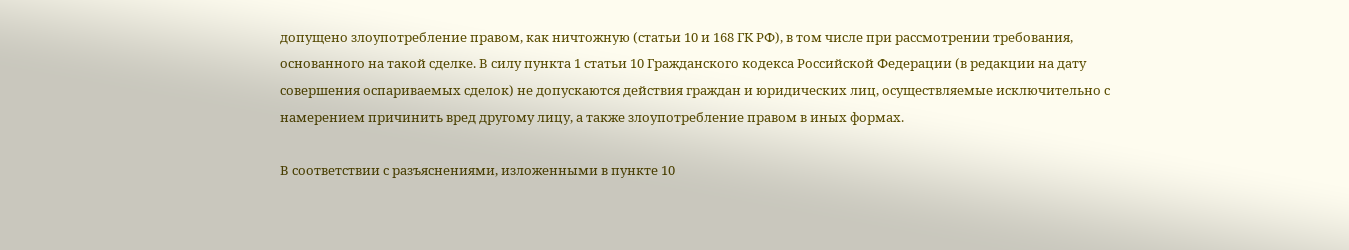допущено злоупотребление правом, как ничтожную (статьи 10 и 168 ГК РФ), в том числе при рассмотрении требования, основанного на такой сделке. В силу пункта 1 статьи 10 Гражданского кодекса Российской Федерации (в редакции на дату совершения оспариваемых сделок) не допускаются действия граждан и юридических лиц, осуществляемые исключительно с намерением причинить вред другому лицу, а также злоупотребление правом в иных формах.

В соответствии с разъяснениями, изложенными в пункте 10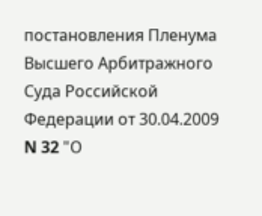постановления Пленума Высшего Арбитражного Суда Российской Федерации от 30.04.2009 N 32 "О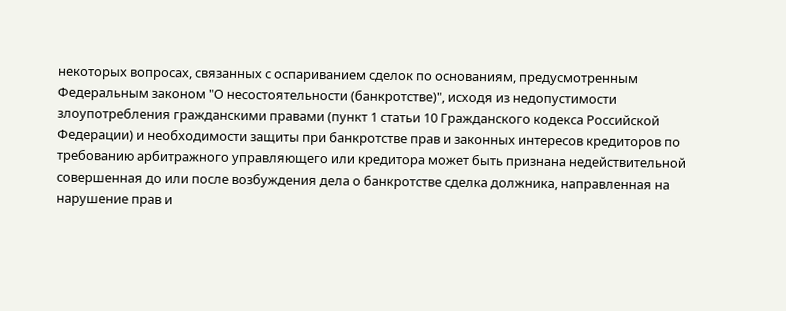некоторых вопросах, связанных с оспариванием сделок по основаниям, предусмотренным Федеральным законом "О несостоятельности (банкротстве)", исходя из недопустимости злоупотребления гражданскими правами (пункт 1 статьи 10 Гражданского кодекса Российской Федерации) и необходимости защиты при банкротстве прав и законных интересов кредиторов по требованию арбитражного управляющего или кредитора может быть признана недействительной совершенная до или после возбуждения дела о банкротстве сделка должника, направленная на нарушение прав и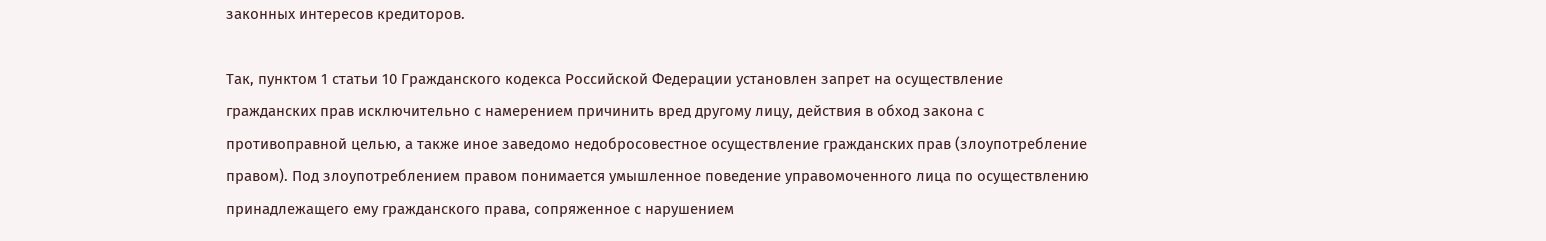законных интересов кредиторов.

Так, пунктом 1 статьи 10 Гражданского кодекса Российской Федерации установлен запрет на осуществление гражданских прав исключительно с намерением причинить вред другому лицу, действия в обход закона с противоправной целью, а также иное заведомо недобросовестное осуществление гражданских прав (злоупотребление правом). Под злоупотреблением правом понимается умышленное поведение управомоченного лица по осуществлению принадлежащего ему гражданского права, сопряженное с нарушением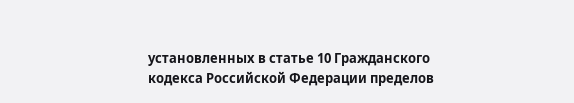установленных в статье 10 Гражданского кодекса Российской Федерации пределов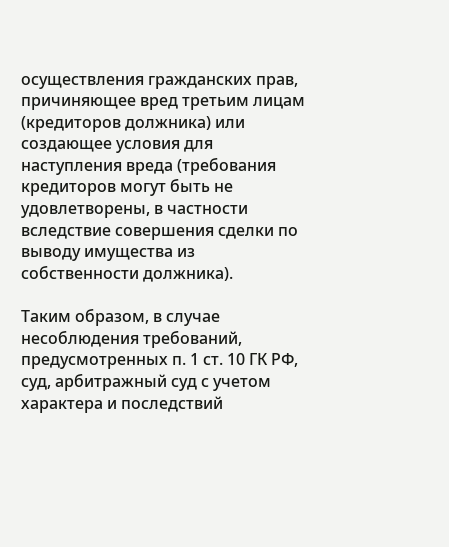осуществления гражданских прав, причиняющее вред третьим лицам (кредиторов должника) или создающее условия для наступления вреда (требования кредиторов могут быть не удовлетворены, в частности вследствие совершения сделки по выводу имущества из собственности должника).

Таким образом, в случае несоблюдения требований, предусмотренных п. 1 ст. 10 ГК РФ, суд, арбитражный суд с учетом характера и последствий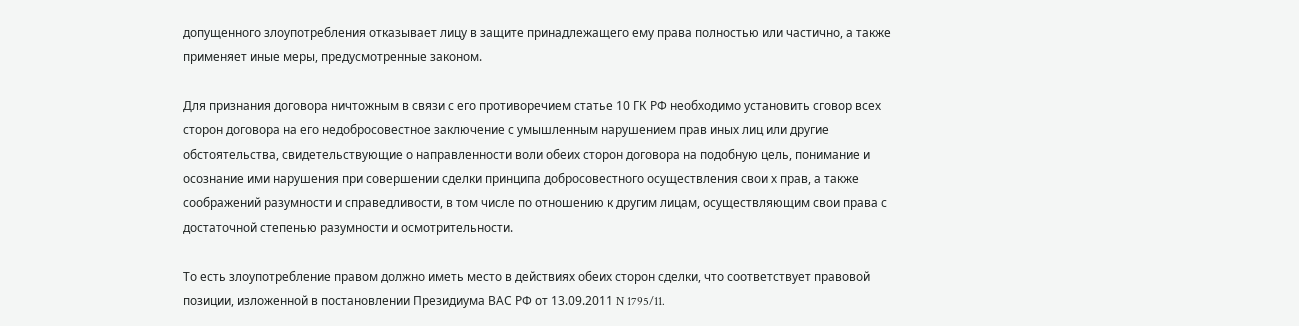допущенного злоупотребления отказывает лицу в защите принадлежащего ему права полностью или частично, а также применяет иные меры, предусмотренные законом.

Для признания договора ничтожным в связи с его противоречием статье 10 ГК РФ необходимо установить сговор всех сторон договора на его недобросовестное заключение с умышленным нарушением прав иных лиц или другие обстоятельства, свидетельствующие о направленности воли обеих сторон договора на подобную цель, понимание и осознание ими нарушения при совершении сделки принципа добросовестного осуществления свои х прав, а также соображений разумности и справедливости, в том числе по отношению к другим лицам, осуществляющим свои права с достаточной степенью разумности и осмотрительности.

То есть злоупотребление правом должно иметь место в действиях обеих сторон сделки, что соответствует правовой позиции, изложенной в постановлении Президиума ВАС РФ от 13.09.2011 N 1795/11.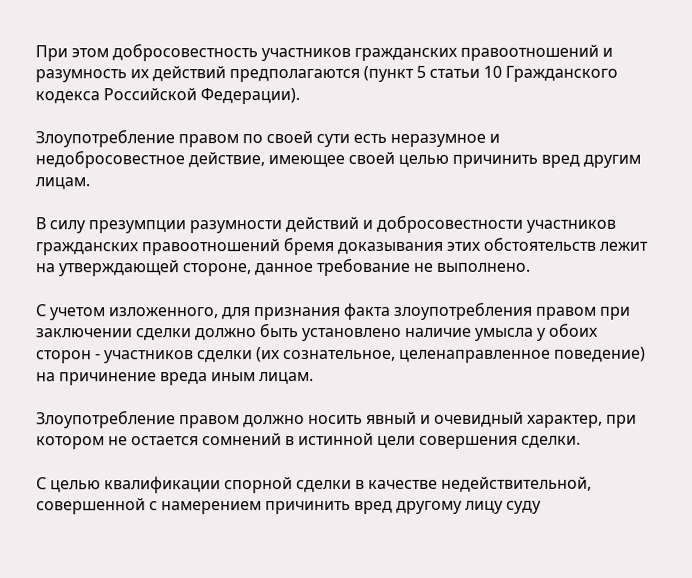При этом добросовестность участников гражданских правоотношений и разумность их действий предполагаются (пункт 5 статьи 10 Гражданского кодекса Российской Федерации).

Злоупотребление правом по своей сути есть неразумное и недобросовестное действие, имеющее своей целью причинить вред другим лицам.

В силу презумпции разумности действий и добросовестности участников гражданских правоотношений бремя доказывания этих обстоятельств лежит на утверждающей стороне, данное требование не выполнено.

С учетом изложенного, для признания факта злоупотребления правом при заключении сделки должно быть установлено наличие умысла у обоих сторон - участников сделки (их сознательное, целенаправленное поведение) на причинение вреда иным лицам.

Злоупотребление правом должно носить явный и очевидный характер, при котором не остается сомнений в истинной цели совершения сделки.

С целью квалификации спорной сделки в качестве недействительной, совершенной с намерением причинить вред другому лицу суду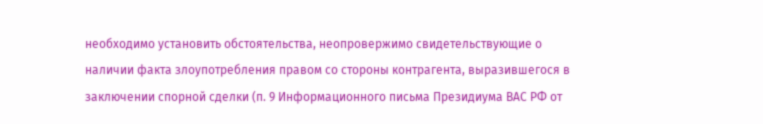необходимо установить обстоятельства, неопровержимо свидетельствующие о наличии факта злоупотребления правом со стороны контрагента, выразившегося в заключении спорной сделки (п. 9 Информационного письма Президиума ВАС РФ от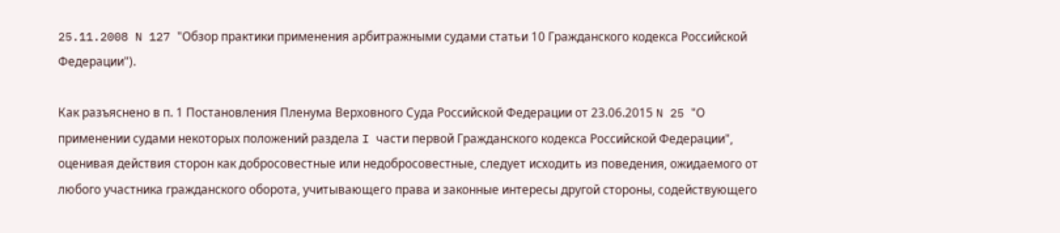25.11.2008 N 127 "Обзор практики применения арбитражными судами статьи 10 Гражданского кодекса Российской Федерации").

Как разъяснено в п. 1 Постановления Пленума Верховного Суда Российской Федерации от 23.06.2015 N 25 "О применении судами некоторых положений раздела I части первой Гражданского кодекса Российской Федерации", оценивая действия сторон как добросовестные или недобросовестные, следует исходить из поведения, ожидаемого от любого участника гражданского оборота, учитывающего права и законные интересы другой стороны, содействующего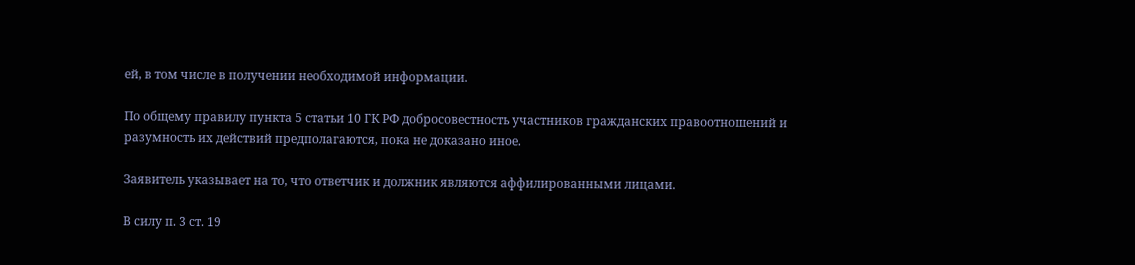ей, в том числе в получении необходимой информации.

По общему правилу пункта 5 статьи 10 ГК РФ добросовестность участников гражданских правоотношений и разумность их действий предполагаются, пока не доказано иное.

Заявитель указывает на то, что ответчик и должник являются аффилированными лицами.

В силу п. 3 ст. 19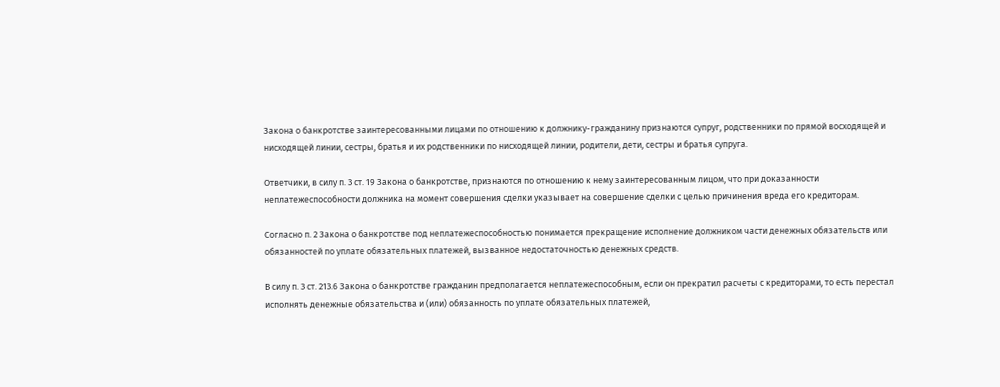Закона о банкротстве заинтересованными лицами по отношению к должнику-гражданину признаются супруг, родственники по прямой восходящей и нисходящей линии, сестры, братья и их родственники по нисходящей линии, родители, дети, сестры и братья супруга.

Ответчики, в силу п. 3 ст. 19 Закона о банкротстве, признаются по отношению к нему заинтересованным лицом, что при доказанности неплатежеспособности должника на момент совершения сделки указывает на совершение сделки с целью причинения вреда его кредиторам.

Согласно п. 2 Закона о банкротстве под неплатежеспособностью понимается прекращение исполнение должником части денежных обязательств или обязанностей по уплате обязательных платежей, вызванное недостаточностью денежных средств.

В силу п. 3 ст. 213.6 Закона о банкротстве гражданин предполагается неплатежеспособным, если он прекратил расчеты с кредиторами, то есть перестал исполнять денежные обязательства и (или) обязанность по уплате обязательных платежей,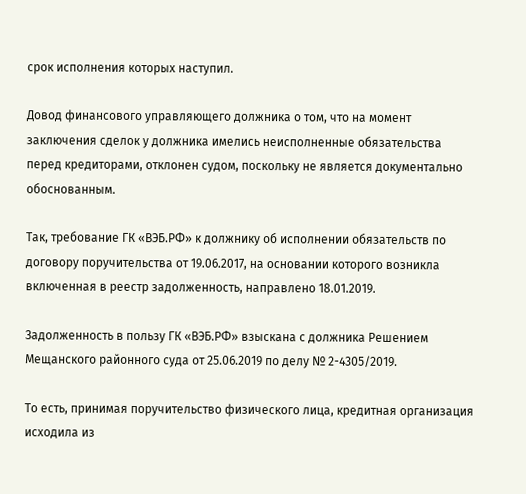срок исполнения которых наступил.

Довод финансового управляющего должника о том, что на момент заключения сделок у должника имелись неисполненные обязательства перед кредиторами, отклонен судом, поскольку не является документально обоснованным.

Так, требование ГК «ВЭБ.РФ» к должнику об исполнении обязательств по договору поручительства от 19.06.2017, на основании которого возникла включенная в реестр задолженность, направлено 18.01.2019.

Задолженность в пользу ГК «ВЭБ.РФ» взыскана с должника Решением Мещанского районного суда от 25.06.2019 по делу № 2-4305/2019.

То есть, принимая поручительство физического лица, кредитная организация исходила из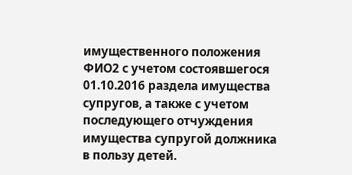имущественного положения ФИО2 с учетом состоявшегося 01.10.2016 раздела имущества супругов, а также с учетом последующего отчуждения имущества супругой должника в пользу детей.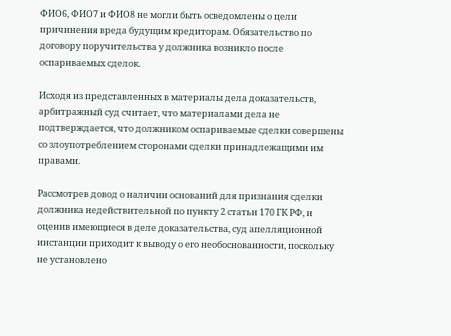ФИО6, ФИО7 и ФИО8 не могли быть осведомлены о цели причинения вреда будущим кредиторам. Обязательство по договору поручительства у должника возникло после оспариваемых сделок.

Исходя из представленных в материалы дела доказательств, арбитражный суд считает, что материалами дела не подтверждается, что должником оспариваемые сделки совершены со злоупотреблением сторонами сделки принадлежащими им правами.

Рассмотрев довод о наличии оснований для признания сделки должника недействительной по пункту 2 статьи 170 ГК РФ, и оценив имеющиеся в деле доказательства, суд апелляционной инстанции приходит к выводу о его необоснованности, поскольку не установлено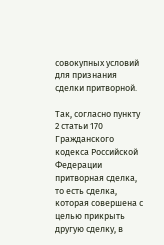совокупных условий для признания сделки притворной.

Так, согласно пункту 2 статьи 170 Гражданского кодекса Российской Федерации притворная сделка, то есть сделка, которая совершена с целью прикрыть другую сделку, в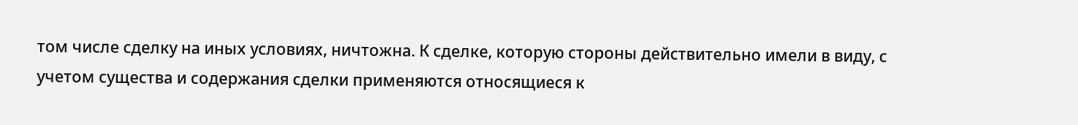том числе сделку на иных условиях, ничтожна. К сделке, которую стороны действительно имели в виду, с учетом существа и содержания сделки применяются относящиеся к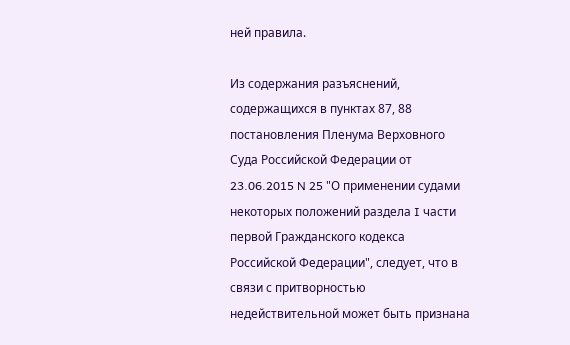ней правила.

Из содержания разъяснений, содержащихся в пунктах 87, 88 постановления Пленума Верховного Суда Российской Федерации от 23.06.2015 N 25 "О применении судами некоторых положений раздела I части первой Гражданского кодекса Российской Федерации", следует, что в связи с притворностью недействительной может быть признана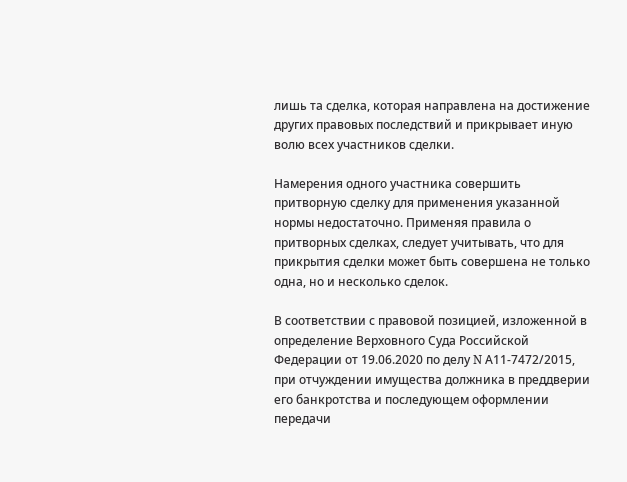лишь та сделка, которая направлена на достижение других правовых последствий и прикрывает иную волю всех участников сделки.

Намерения одного участника совершить притворную сделку для применения указанной нормы недостаточно. Применяя правила о притворных сделках, следует учитывать, что для прикрытия сделки может быть совершена не только одна, но и несколько сделок.

В соответствии с правовой позицией, изложенной в определение Верховного Суда Российской Федерации от 19.06.2020 по делу N А11-7472/2015, при отчуждении имущества должника в преддверии его банкротства и последующем оформлении передачи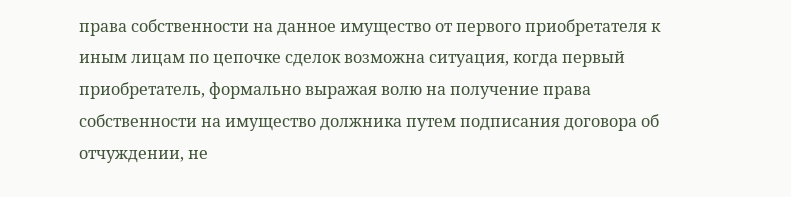права собственности на данное имущество от первого приобретателя к иным лицам по цепочке сделок возможна ситуация, когда первый приобретатель, формально выражая волю на получение права собственности на имущество должника путем подписания договора об отчуждении, не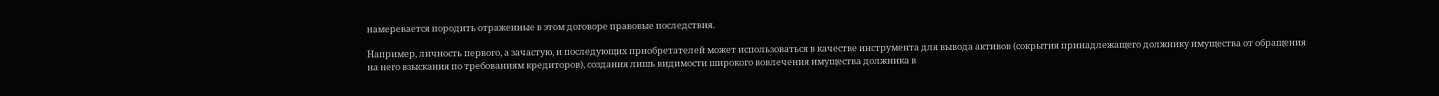намеревается породить отраженные в этом договоре правовые последствия.

Например, личность первого, а зачастую, и последующих приобретателей может использоваться в качестве инструмента для вывода активов (сокрытия принадлежащего должнику имущества от обращения на него взыскания по требованиям кредиторов), создания лишь видимости широкого вовлечения имущества должника в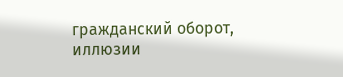гражданский оборот, иллюзии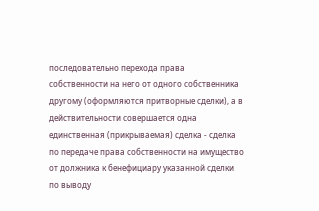последовательно перехода права собственности на него от одного собственника другому (оформляются притворные сделки), а в действительности совершается одна единственная (прикрываемая) сделка - сделка по передаче права собственности на имущество от должника к бенефициару указанной сделки по выводу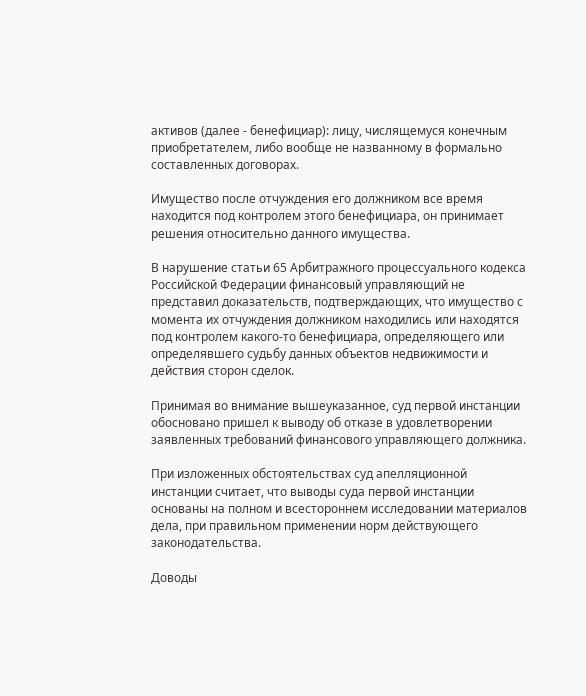активов (далее - бенефициар): лицу, числящемуся конечным приобретателем, либо вообще не названному в формально составленных договорах.

Имущество после отчуждения его должником все время находится под контролем этого бенефициара, он принимает решения относительно данного имущества.

В нарушение статьи 65 Арбитражного процессуального кодекса Российской Федерации финансовый управляющий не представил доказательств, подтверждающих, что имущество с момента их отчуждения должником находились или находятся под контролем какого-то бенефициара, определяющего или определявшего судьбу данных объектов недвижимости и действия сторон сделок.

Принимая во внимание вышеуказанное, суд первой инстанции обосновано пришел к выводу об отказе в удовлетворении заявленных требований финансового управляющего должника.

При изложенных обстоятельствах суд апелляционной инстанции считает, что выводы суда первой инстанции основаны на полном и всестороннем исследовании материалов дела, при правильном применении норм действующего законодательства.

Доводы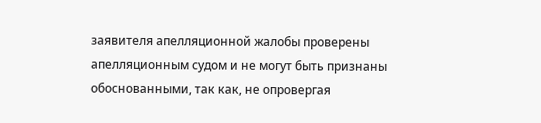заявителя апелляционной жалобы проверены апелляционным судом и не могут быть признаны обоснованными, так как, не опровергая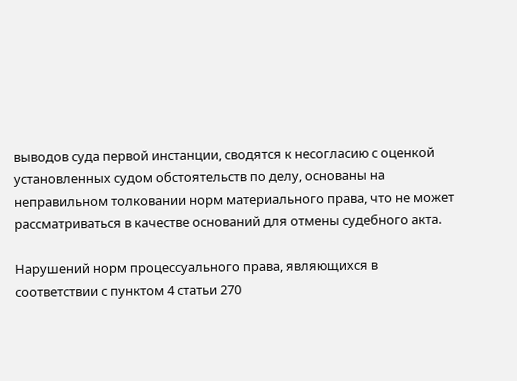выводов суда первой инстанции, сводятся к несогласию с оценкой установленных судом обстоятельств по делу, основаны на неправильном толковании норм материального права, что не может рассматриваться в качестве оснований для отмены судебного акта.

Нарушений норм процессуального права, являющихся в соответствии с пунктом 4 статьи 270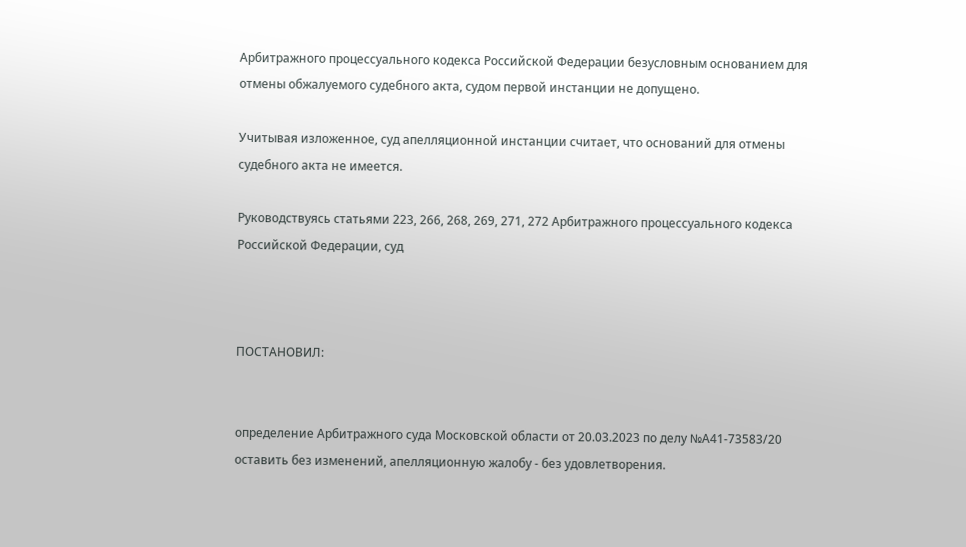Арбитражного процессуального кодекса Российской Федерации безусловным основанием для отмены обжалуемого судебного акта, судом первой инстанции не допущено.

Учитывая изложенное, суд апелляционной инстанции считает, что оснований для отмены судебного акта не имеется.

Руководствуясь статьями 223, 266, 268, 269, 271, 272 Арбитражного процессуального кодекса Российской Федерации, суд



ПОСТАНОВИЛ:


определение Арбитражного суда Московской области от 20.03.2023 по делу №А41-73583/20 оставить без изменений, апелляционную жалобу - без удовлетворения.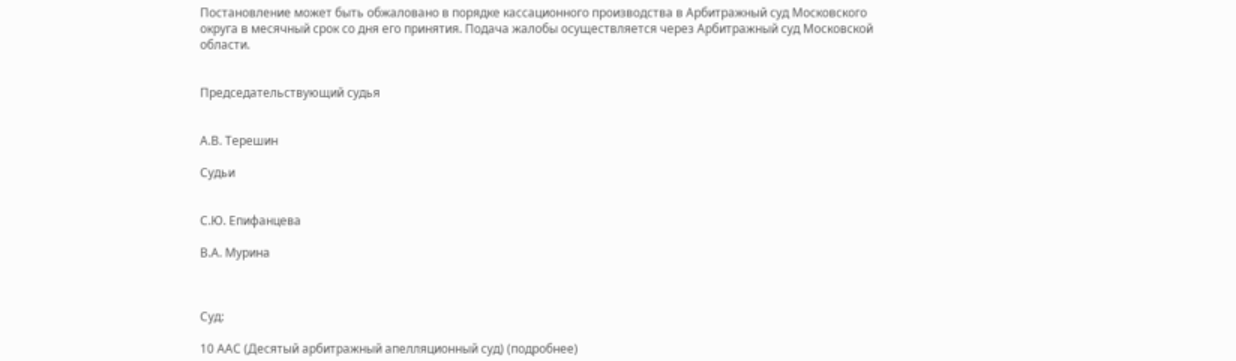Постановление может быть обжаловано в порядке кассационного производства в Арбитражный суд Московского округа в месячный срок со дня его принятия. Подача жалобы осуществляется через Арбитражный суд Московской области.


Председательствующий cудья


А.В. Терешин

Судьи


С.Ю. Епифанцева

В.А. Мурина



Суд:

10 ААС (Десятый арбитражный апелляционный суд) (подробнее)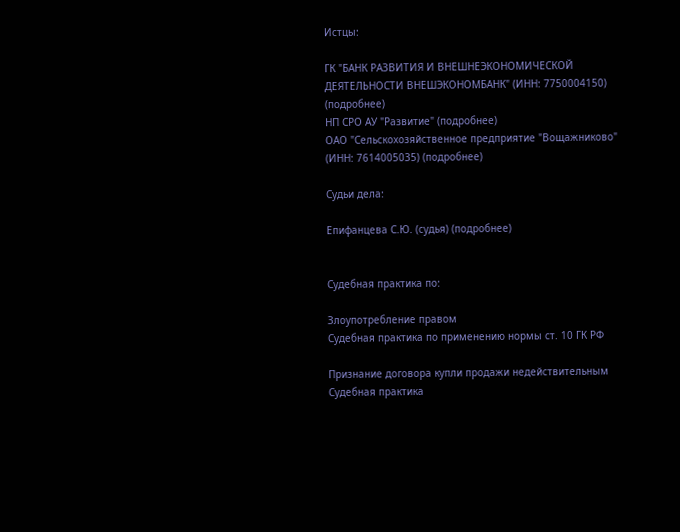Истцы:

ГК "БАНК РАЗВИТИЯ И ВНЕШНЕЭКОНОМИЧЕСКОЙ ДЕЯТЕЛЬНОСТИ ВНЕШЭКОНОМБАНК" (ИНН: 7750004150) (подробнее)
НП СРО АУ "Развитие" (подробнее)
ОАО "Сельскохозяйственное предприятие "Вощажниково" (ИНН: 7614005035) (подробнее)

Судьи дела:

Епифанцева С.Ю. (судья) (подробнее)


Судебная практика по:

Злоупотребление правом
Судебная практика по применению нормы ст. 10 ГК РФ

Признание договора купли продажи недействительным
Судебная практика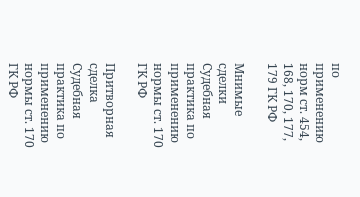по применению норм ст. 454, 168, 170, 177, 179 ГК РФ

Мнимые сделки
Судебная практика по применению нормы ст. 170 ГК РФ

Притворная сделка
Судебная практика по применению нормы ст. 170 ГК РФ